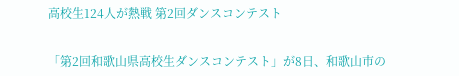高校生124人が熱戦 第2回ダンスコンテスト


「第2回和歌山県高校生ダンスコンテスト」が8日、和歌山市の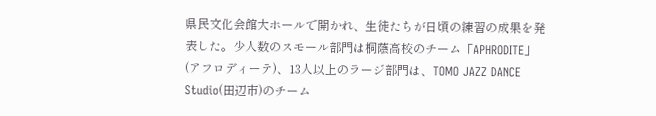県民文化会館大ホールで開かれ、生徒たちが日頃の練習の成果を発表した。少人数のスモール部門は桐蔭高校のチーム「APHRODITE」(アフロディーテ)、13人以上のラージ部門は、TOMO JAZZ DANCE Studio(田辺市)のチーム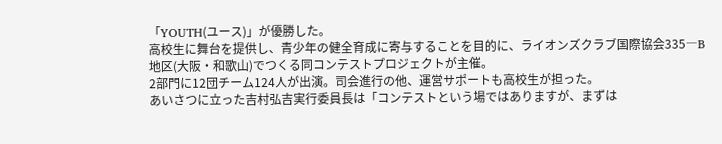「YOUTH(ユース)」が優勝した。
高校生に舞台を提供し、青少年の健全育成に寄与することを目的に、ライオンズクラブ国際協会335―B地区(大阪・和歌山)でつくる同コンテストプロジェクトが主催。
2部門に12団チーム124人が出演。司会進行の他、運営サポートも高校生が担った。
あいさつに立った吉村弘吉実行委員長は「コンテストという場ではありますが、まずは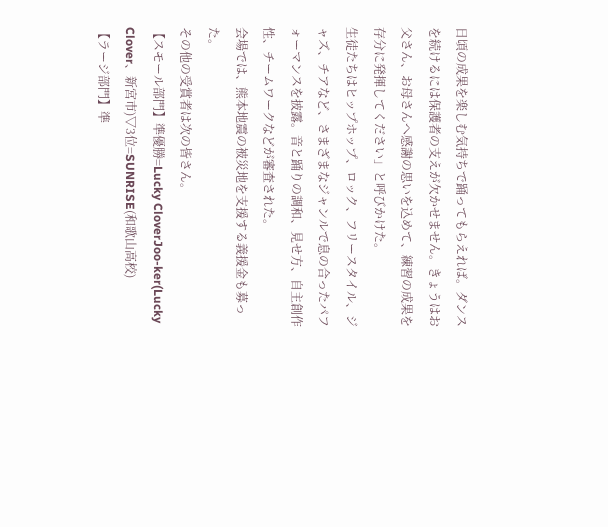日頃の成果を楽しむ気持ちで踊ってもらえれば。ダンスを続けるには保護者の支えが欠かせません。きょうはお父さん、お母さんへ感謝の思いを込めて、練習の成果を存分に発揮してください」と呼びかけた。
生徒たちはヒップホップ、ロック、フリースタイル、ジャズ、チアなど、さまざまなジャンルで息の合ったパフォーマンスを披露。音と踊りの調和、見せ方、自主創作性、チームワークなどが審査された。
会場では、熊本地震の被災地を支援する義援金も募った。
その他の受賞者は次の皆さん。
【スモール部門】準優勝=Lucky CloverJoo-ker(Lucky Clover、新宮市)▽3位=SUNRISE(和歌山高校)
【ラージ部門】準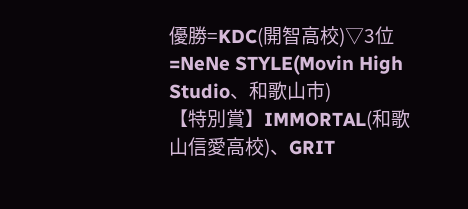優勝=KDC(開智高校)▽3位=NeNe STYLE(Movin High Studio、和歌山市)
【特別賞】IMMORTAL(和歌山信愛高校)、GRIT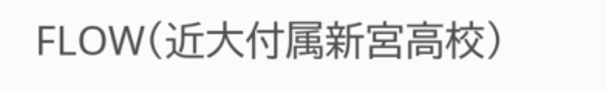FLOW(近大付属新宮高校)